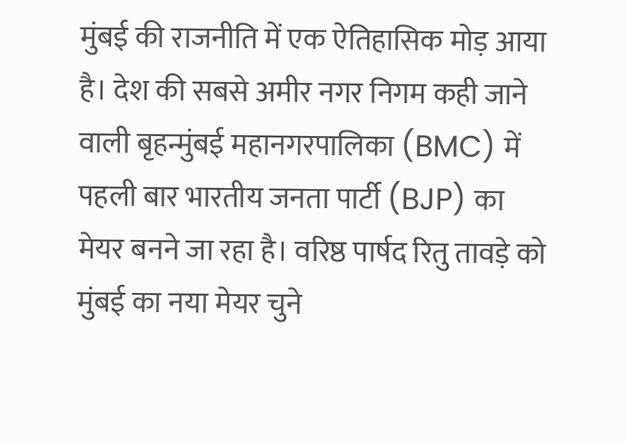मुंबई की राजनीति में एक ऐतिहासिक मोड़ आया है। देश की सबसे अमीर नगर निगम कही जाने वाली बृहन्मुंबई महानगरपालिका (BMC) में पहली बार भारतीय जनता पार्टी (BJP) का मेयर बनने जा रहा है। वरिष्ठ पार्षद रितु तावड़े को मुंबई का नया मेयर चुने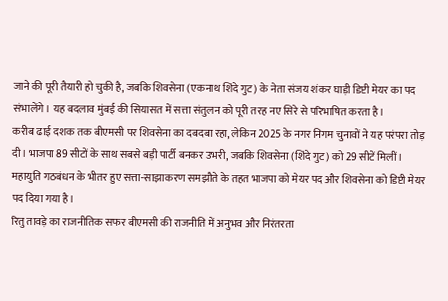जाने की पूरी तैयारी हो चुकी है, जबकि शिवसेना (एकनाथ शिंदे गुट) के नेता संजय शंकर घाड़ी डिप्टी मेयर का पद संभालेंगे। यह बदलाव मुंबई की सियासत में सत्ता संतुलन को पूरी तरह नए सिरे से परिभाषित करता है।
करीब ढाई दशक तक बीएमसी पर शिवसेना का दबदबा रहा, लेकिन 2025 के नगर निगम चुनावों ने यह परंपरा तोड़ दी। भाजपा 89 सीटों के साथ सबसे बड़ी पार्टी बनकर उभरी, जबकि शिवसेना (शिंदे गुट) को 29 सीटें मिलीं। महायुति गठबंधन के भीतर हुए सत्ता-साझाकरण समझौते के तहत भाजपा को मेयर पद और शिवसेना को डिप्टी मेयर पद दिया गया है।
रितु तावड़े का राजनीतिक सफर बीएमसी की राजनीति में अनुभव और निरंतरता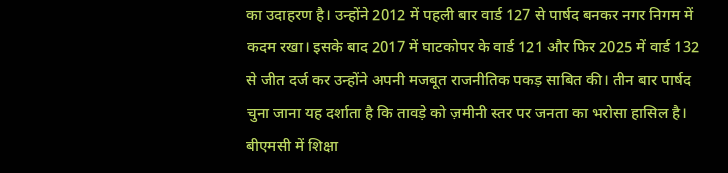का उदाहरण है। उन्होंने 2012 में पहली बार वार्ड 127 से पार्षद बनकर नगर निगम में कदम रखा। इसके बाद 2017 में घाटकोपर के वार्ड 121 और फिर 2025 में वार्ड 132 से जीत दर्ज कर उन्होंने अपनी मजबूत राजनीतिक पकड़ साबित की। तीन बार पार्षद चुना जाना यह दर्शाता है कि तावड़े को ज़मीनी स्तर पर जनता का भरोसा हासिल है।
बीएमसी में शिक्षा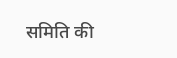समिति की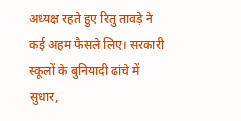अध्यक्ष रहते हुए रितु तावड़े ने कई अहम फैसले लिए। सरकारी स्कूलों के बुनियादी ढांचे में सुधार,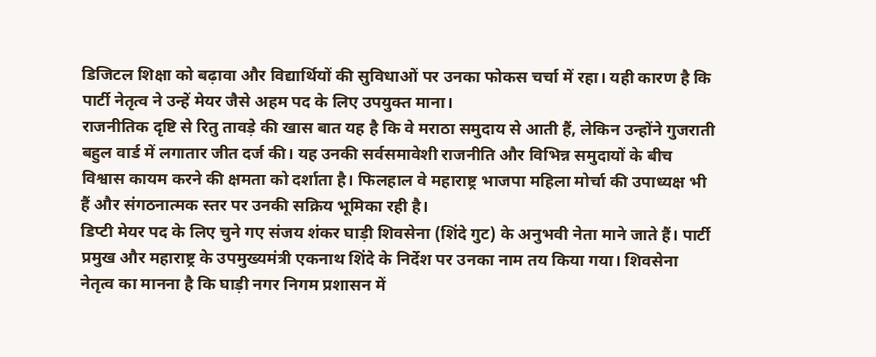डिजिटल शिक्षा को बढ़ावा और विद्यार्थियों की सुविधाओं पर उनका फोकस चर्चा में रहा। यही कारण है कि पार्टी नेतृत्व ने उन्हें मेयर जैसे अहम पद के लिए उपयुक्त माना।
राजनीतिक दृष्टि से रितु तावड़े की खास बात यह है कि वे मराठा समुदाय से आती हैं, लेकिन उन्होंने गुजराती बहुल वार्ड में लगातार जीत दर्ज की। यह उनकी सर्वसमावेशी राजनीति और विभिन्न समुदायों के बीच विश्वास कायम करने की क्षमता को दर्शाता है। फिलहाल वे महाराष्ट्र भाजपा महिला मोर्चा की उपाध्यक्ष भी हैं और संगठनात्मक स्तर पर उनकी सक्रिय भूमिका रही है।
डिप्टी मेयर पद के लिए चुने गए संजय शंकर घाड़ी शिवसेना (शिंदे गुट) के अनुभवी नेता माने जाते हैं। पार्टी प्रमुख और महाराष्ट्र के उपमुख्यमंत्री एकनाथ शिंदे के निर्देश पर उनका नाम तय किया गया। शिवसेना नेतृत्व का मानना है कि घाड़ी नगर निगम प्रशासन में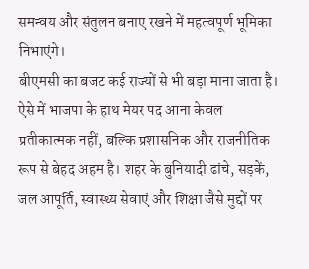समन्वय और संतुलन बनाए रखने में महत्वपूर्ण भूमिका निभाएंगे।
बीएमसी का बजट कई राज्यों से भी बड़ा माना जाता है। ऐसे में भाजपा के हाथ मेयर पद आना केवल प्रतीकात्मक नहीं, बल्कि प्रशासनिक और राजनीतिक रूप से बेहद अहम है। शहर के बुनियादी ढांचे, सड़कें, जल आपूर्ति, स्वास्थ्य सेवाएं और शिक्षा जैसे मुद्दों पर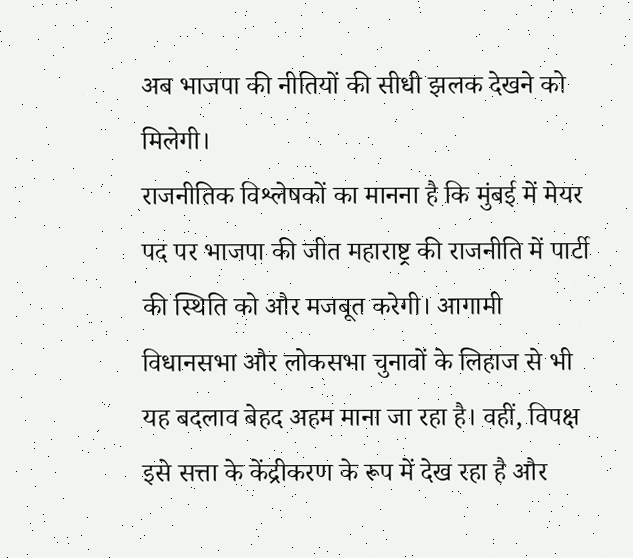अब भाजपा की नीतियों की सीधी झलक देखने को मिलेगी।
राजनीतिक विश्लेषकों का मानना है कि मुंबई में मेयर पद पर भाजपा की जीत महाराष्ट्र की राजनीति में पार्टी की स्थिति को और मजबूत करेगी। आगामी विधानसभा और लोकसभा चुनावों के लिहाज से भी यह बदलाव बेहद अहम माना जा रहा है। वहीं, विपक्ष इसे सत्ता के केंद्रीकरण के रूप में देख रहा है और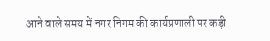आने वाले समय में नगर निगम की कार्यप्रणाली पर कड़ी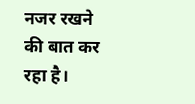नजर रखने की बात कर रहा है।